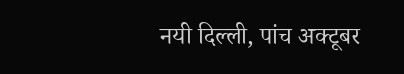नयी दिल्ली, पांच अक्टूबर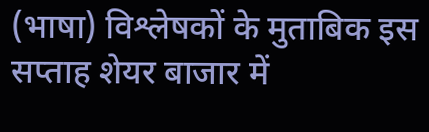(भाषा) विश्लेषकों के मुताबिक इस सप्ताह शेयर बाजार में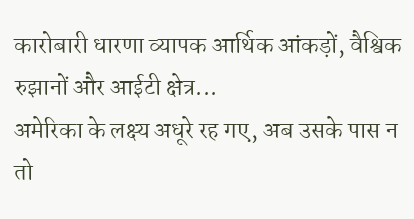कारोबारी धारणा व्यापक आर्थिक आंकड़ों, वैश्विक रुझानों और आईटी क्षेत्र...
अमेरिका के लक्ष्य अधूरे रह गए, अब उसके पास न तो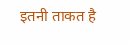इतनी ताकत है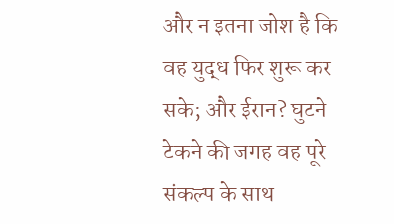और न इतना जोश है कि वह युद्ध फिर शुरू कर सके; और ईरान? घुटने टेकने की जगह वह पूरे संकल्प के साथ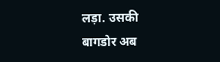लड़ा. उसकी बागडोर अब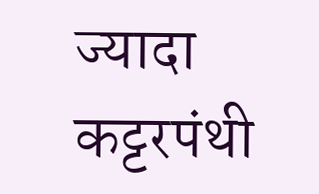ज्यादा कट्टरपंथी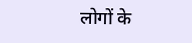लोगों के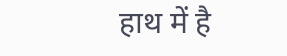हाथ में है